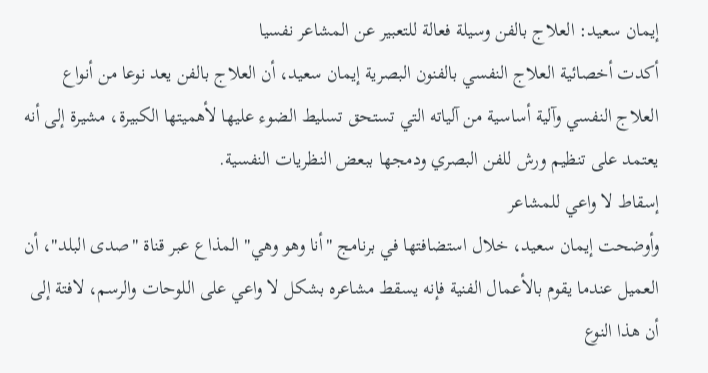إيمان سعيد: العلاج بالفن وسيلة فعالة للتعبير عن المشاعر نفسيا
أكدت أخصائية العلاج النفسي بالفنون البصرية إيمان سعيد، أن العلاج بالفن يعد نوعا من أنواع العلاج النفسي وآلية أساسية من آلياته التي تستحق تسليط الضوء عليها لأهميتها الكبيرة، مشيرة إلى أنه يعتمد على تنظيم ورش للفن البصري ودمجها ببعض النظريات النفسية.
إسقاط لا واعي للمشاعر
وأوضحت إيمان سعيد، خلال استضافتها في برنامج "أنا وهو وهي" المذاع عبر قناة "صدى البلد"، أن العميل عندما يقوم بالأعمال الفنية فإنه يسقط مشاعره بشكل لا واعي على اللوحات والرسم، لافتة إلى أن هذا النوع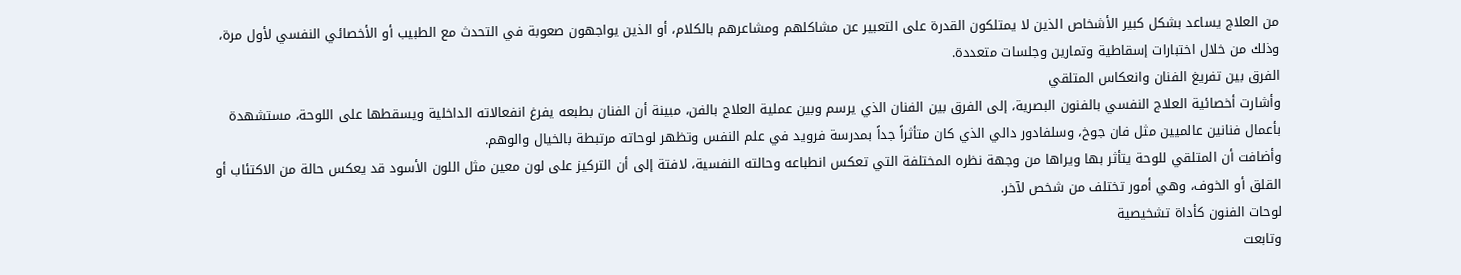من العلاج يساعد بشكل كبير الأشخاص الذين لا يمتلكون القدرة على التعبير عن مشاكلهم ومشاعرهم بالكلام، أو الذين يواجهون صعوبة في التحدث مع الطبيب أو الأخصائي النفسي لأول مرة، وذلك من خلال اختبارات إسقاطية وتمارين وجلسات متعددة.
الفرق بين تفريغ الفنان وانعكاس المتلقي
وأشارت أخصائية العلاج النفسي بالفنون البصرية، إلى الفرق بين الفنان الذي يرسم وبين عملية العلاج بالفن، مبينة أن الفنان بطبعه يفرغ انفعالاته الداخلية ويسقطها على اللوحة، مستشهدة بأعمال فنانين عالميين مثل فان جوخ، وسلفادور دالي الذي كان متأثراً جداً بمدرسة فرويد في علم النفس وتظهر لوحاته مرتبطة بالخيال والوهم.
وأضافت أن المتلقي للوحة يتأثر بها ويراها من وجهة نظره المختلفة التي تعكس انطباعه وحالته النفسية، لافتة إلى أن التركيز على لون معين مثل اللون الأسود قد يعكس حالة من الاكتئاب أو القلق أو الخوف، وهي أمور تختلف من شخص لآخر.
لوحات الفنون كأداة تشخيصية
وتابعت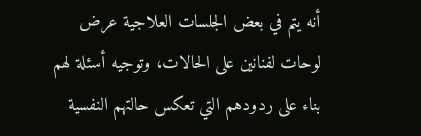أنه يتم في بعض الجلسات العلاجية عرض لوحات لفنانين على الحالات، وتوجيه أسئلة لهم بناء على ردودهم التي تعكس حالتهم النفسية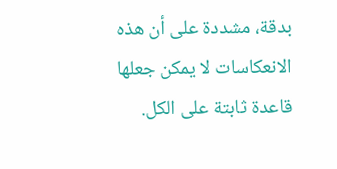بدقة، مشددة على أن هذه الانعكاسات لا يمكن جعلها قاعدة ثابتة على الكل.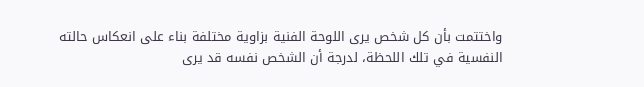واختتمت بأن كل شخص يرى اللوحة الفنية بزاوية مختلفة بناء على انعكاس حالته النفسية في تلك اللحظة، لدرجة أن الشخص نفسه قد يرى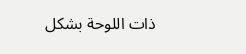ذات اللوحة بشكل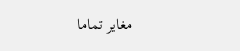مغاير تماما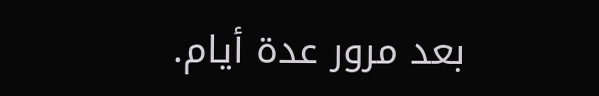بعد مرور عدة أيام.